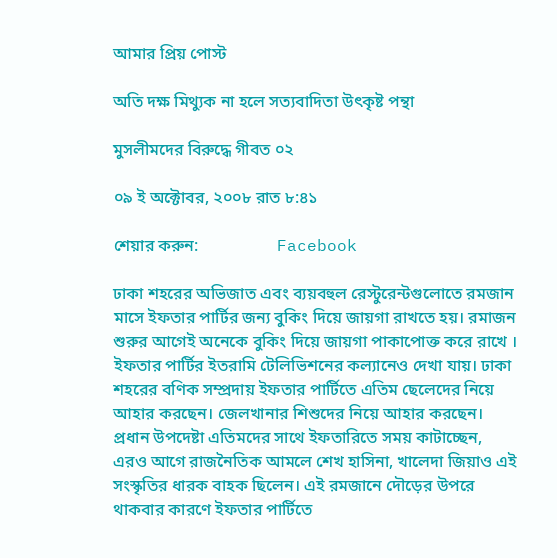আমার প্রিয় পোস্ট

অতি দক্ষ মিথ্যুক না হলে সত্যবাদিতা উৎকৃষ্ট পন্থা

মুসলীমদের বিরুদ্ধে গীবত ০২

০৯ ই অক্টোবর, ২০০৮ রাত ৮:৪১

শেয়ার করুন:                   Facebook

ঢাকা শহরের অভিজাত এবং ব্যয়বহুল রেস্টুরেন্টগুলোতে রমজান মাসে ইফতার পার্টির জন্য বুকিং দিয়ে জায়গা রাখতে হয়। রমাজন শুরুর আগেই অনেকে বুকিং দিয়ে জায়গা পাকাপোক্ত করে রাখে । ইফতার পার্টির ইতরামি টেলিভিশনের কল্যানেও দেখা যায়। ঢাকা শহরের বণিক সম্প্রদায় ইফতার পার্টিতে এতিম ছেলেদের নিয়ে আহার করছেন। জেলখানার শিশুদের নিয়ে আহার করছেন। প্রধান উপদেষ্টা এতিমদের সাথে ইফতারিতে সময় কাটাচ্ছেন, এরও আগে রাজনৈতিক আমলে শেখ হাসিনা, খালেদা জিয়াও এই সংস্কৃতির ধারক বাহক ছিলেন। এই রমজানে দৌড়ের উপরে থাকবার কারণে ইফতার পার্টিতে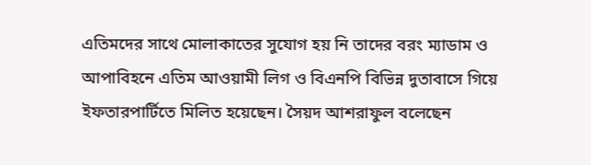এতিমদের সাথে মোলাকাতের সুযোগ হয় নি তাদের বরং ম্যাডাম ও আপাবিহনে এতিম আওয়ামী লিগ ও বিএনপি বিভিন্ন দুতাবাসে গিয়ে ইফতারপার্টিতে মিলিত হয়েছেন। সৈয়দ আশরাফুল বলেছেন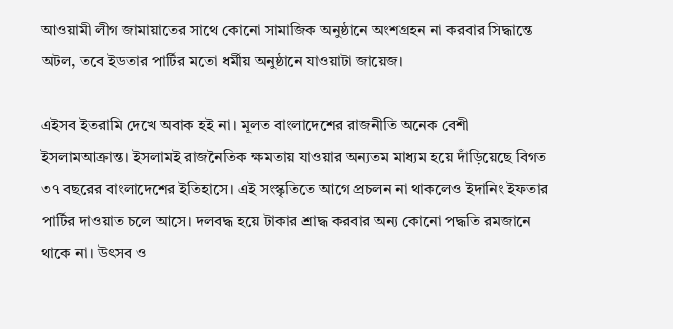আওয়ামী লীগ জামায়াতের সাথে কোনো সামাজিক অনুষ্ঠানে অংশগ্রহন না করবার সিদ্ধান্তে অটল, তবে ইডতার পার্টির মতো ধর্মীয় অনুষ্ঠানে যাওয়াটা জায়েজ।

এইসব ইতরামি দেখে অবাক হই না। মূলত বাংলাদেশের রাজনীতি অনেক বেশী ইসলামআক্রান্ত। ইসলামই রাজনৈতিক ক্ষমতায় যাওয়ার অন্যতম মাধ্যম হয়ে দাঁড়িয়েছে বিগত ৩৭ বছরের বাংলাদেশের ইতিহাসে। এই সংস্কৃতিতে আগে প্রচলন না থাকলেও ইদানিং ইফতার পার্টির দাওয়াত চলে আসে। দলবদ্ধ হয়ে টাকার শ্রাদ্ধ করবার অন্য কোনো পদ্ধতি রমজানে থাকে না। উৎসব ও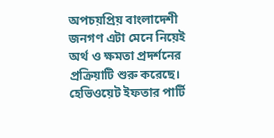অপচয়প্রিয় বাংলাদেশী জনগণ এটা মেনে নিয়েই অর্থ ও ক্ষমতা প্রদর্শনের প্রক্রিয়াটি শুরু করেছে। হেভিওয়েট ইফতার পার্টি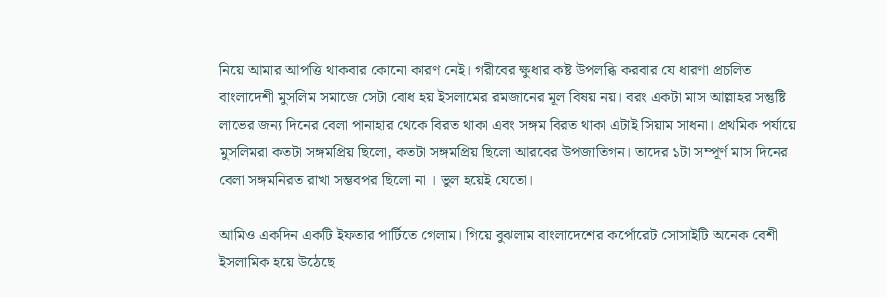নিয়ে আমার আপত্তি থাকবার কোনো কারণ নেই। গরীবের ক্ষুধার কষ্ট উপলব্ধি করবার যে ধারণা প্রচলিত বাংলাদেশী মুসলিম সমাজে সেটা বোধ হয় ইসলামের রমজানের মূল বিষয় নয়। বরং একটা মাস আল্লাহর সন্তুষ্টি লাভের জন্য দিনের বেলা পানাহার থেকে বিরত থাকা এবং সঙ্গম বিরত থাকা এটাই সিয়াম সাধনা। প্রথমিক পর্যায়ে মুসলিমরা কতটা সঙ্গমপ্রিয় ছিলো, কতটা সঙ্গমপ্রিয় ছিলো আরবের উপজাতিগন। তাদের ১টা সম্পূর্ণ মাস দিনের বেলা সঙ্গমনিরত রাখা সম্ভবপর ছিলো না । ভুল হয়েই যেতো।

আমিও একদিন একটি ইফতার পার্টিতে গেলাম। গিয়ে বুঝলাম বাংলাদেশের কর্পোরেট সোসাইটি অনেক বেশী ইসলামিক হয়ে উঠেছে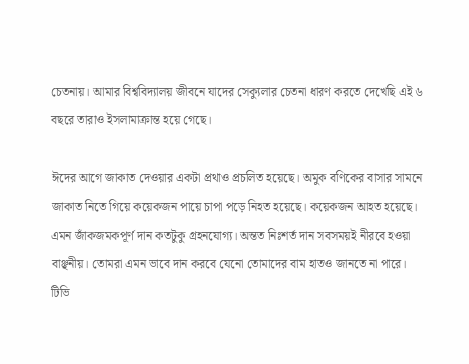চেতনায়। আমার বিশ্ববিদ্যালয় জীবনে যাদের সেক্যুলার চেতনা ধারণ করতে দেখেছি এই ৬ বছরে তারাও ইসলামাক্রান্ত হয়ে গেছে।

ঈদের আগে জাকাত দেওয়ার একটা প্রথাও প্রচলিত হয়েছে। অমুক বণিকের বাসার সামনে জাকাত নিতে গিয়ে কয়েকজন পায়ে চাপা পড়ে নিহত হয়েছে। কয়েকজন আহত হয়েছে। এমন জাঁকজমকপূর্ণ দান কতটুকু গ্রহনযোগ্য। অন্তত নিঃশর্ত দান সবসময়ই নীরবে হওয়া বাঞ্ছনীয়। তোমরা এমন ভাবে দান করবে যেনো তোমাদের বাম হাতও জানতে না পারে।
টিভি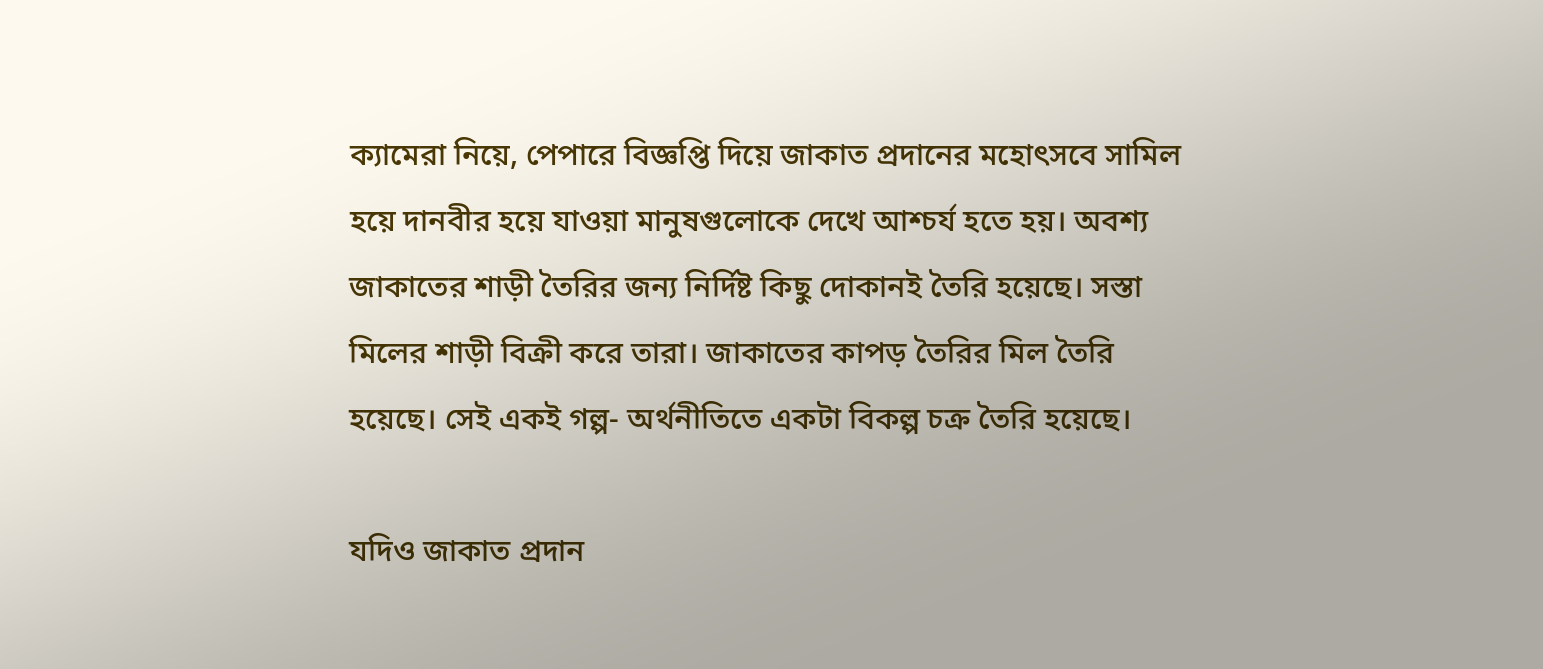ক্যামেরা নিয়ে, পেপারে বিজ্ঞপ্তি দিয়ে জাকাত প্রদানের মহোৎসবে সামিল হয়ে দানবীর হয়ে যাওয়া মানুষগুলোকে দেখে আশ্চর্য হতে হয়। অবশ্য জাকাতের শাড়ী তৈরির জন্য নির্দিষ্ট কিছু দোকানই তৈরি হয়েছে। সস্তা মিলের শাড়ী বিক্রী করে তারা। জাকাতের কাপড় তৈরির মিল তৈরি হয়েছে। সেই একই গল্প- অর্থনীতিতে একটা বিকল্প চক্র তৈরি হয়েছে।

যদিও জাকাত প্রদান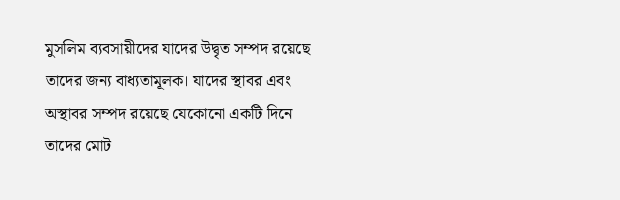মুসলিম ব্যবসায়ীদের যাদের উদ্বৃত সম্পদ রয়েছে তাদের জন্য বাধ্যতামূলক। যাদের স্থাবর এবং অস্থাবর সম্পদ রয়েছে যেকোনো একটি দিনে তাদের মোট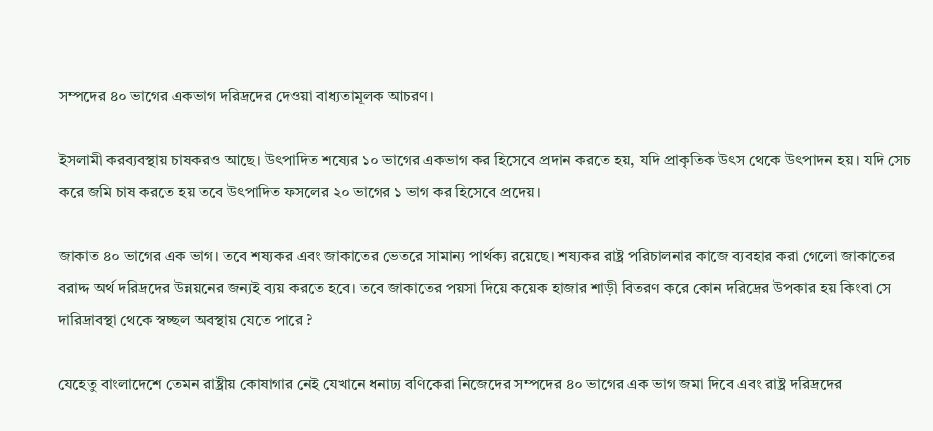সম্পদের ৪০ ভাগের একভাগ দরিদ্রদের দেওয়া বাধ্যতামূলক আচরণ।

ইসলামী করব্যবস্থায় চাষকরও আছে। উৎপাদিত শষ্যের ১০ ভাগের একভাগ কর হিসেবে প্রদান করতে হয়, যদি প্রাকৃতিক উৎস থেকে উৎপাদন হয়। যদি সেচ করে জমি চাষ করতে হয় তবে উৎপাদিত ফসলের ২০ ভাগের ১ ভাগ কর হিসেবে প্রদেয়।

জাকাত ৪০ ভাগের এক ভাগ। তবে শষ্যকর এবং জাকাতের ভেতরে সামান্য পার্থক্য রয়েছে। শষ্যকর রাষ্ট্র পরিচালনার কাজে ব্যবহার করা গেলো জাকাতের বরাদ্দ অর্থ দরিদ্রদের উন্নয়নের জন্যই ব্যয় করতে হবে। তবে জাকাতের পয়সা দিয়ে কয়েক হাজার শাড়ী বিতরণ করে কোন দরিদ্রের উপকার হয় কিংবা সে দারিদ্রাবস্থা থেকে স্বচ্ছল অবস্থায় যেতে পারে ?

যেহেতু বাংলাদেশে তেমন রাষ্ট্রীয় কোষাগার নেই যেখানে ধনাঢ্য বণিকেরা নিজেদের সম্পদের ৪০ ভাগের এক ভাগ জমা দিবে এবং রাষ্ট্র দরিদ্রদের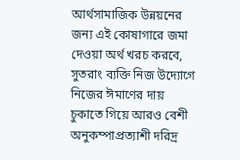আর্থসামাজিক উন্নয়নের জন্য এই কোষাগারে জমা দেওয়া অর্থ খরচ করবে, সুতরাং ব্যক্তি নিজ উদ্যোগে নিজের ঈমাণের দায় চুকাতে গিয়ে আরও বেশী অনুকম্পাপ্রত্যাশী দরিদ্র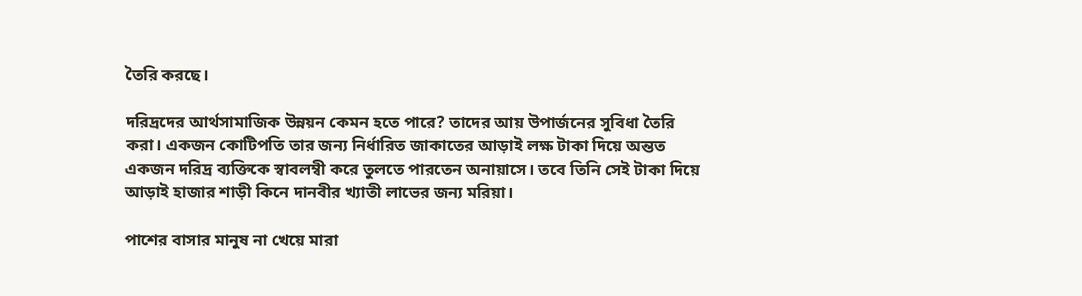তৈরি করছে।

দরিদ্রদের আর্থসামাজিক উন্নয়ন কেমন হতে পারে? তাদের আয় উপার্জনের সুবিধা তৈরি করা। একজন কোটিপতি তার জন্য নির্ধারিত জাকাতের আড়াই লক্ষ টাকা দিয়ে অন্তত একজন দরিদ্র ব্যক্তিকে স্বাবলম্বী করে তুলতে পারতেন অনায়াসে। তবে তিনি সেই টাকা দিয়ে আড়াই হাজার শাড়ী কিনে দানবীর খ্যাতী লাভের জন্য মরিয়া।

পাশের বাসার মানুষ না খেয়ে মারা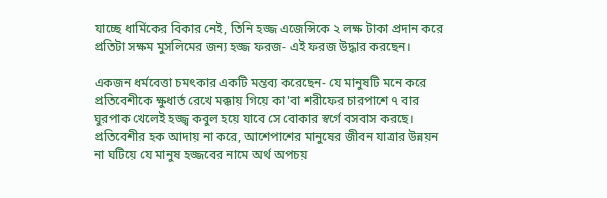যাচ্ছে ধার্মিকের বিকার নেই, তিনি হজ্জ এজেন্সিকে ২ লক্ষ টাকা প্রদান করে প্রতিটা সক্ষম মুসলিমের জন্য হজ্জ ফরজ- এই ফরজ উদ্ধার করছেন।

একজন ধর্মবেত্তা চমৎকার একটি মন্তব্য করেছেন- যে মানুষটি মনে করে প্রতিবেশীকে ক্ষুধার্ত রেখে মক্কায় গিয়ে কা'বা শরীফের চারপাশে ৭ বার ঘুরপাক খেলেই হজ্জ্ব কবুল হয়ে যাবে সে বোকার স্বর্গে বসবাস করছে। প্রতিবেশীর হক আদায় না করে, আশেপাশের মানুষের জীবন যাত্রার উন্নয়ন না ঘটিয়ে যে মানুষ হজ্জবের নামে অর্থ অপচয়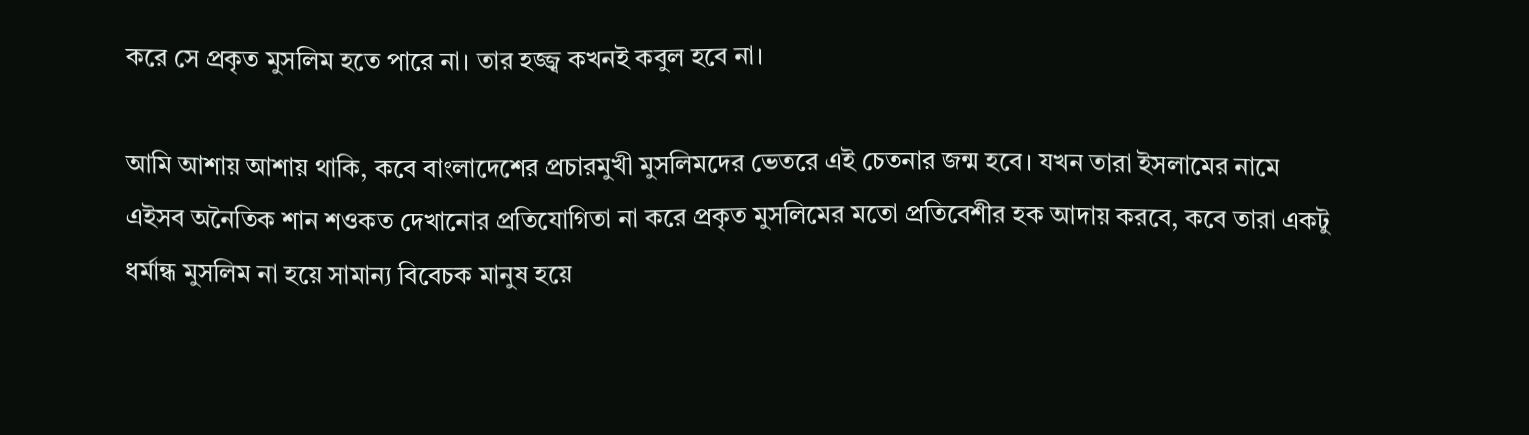করে সে প্রকৃত মুসলিম হতে পারে না। তার হজ্জ্ব কখনই কবুল হবে না।

আমি আশায় আশায় থাকি, কবে বাংলাদেশের প্রচারমুখী মুসলিমদের ভেতরে এই চেতনার জন্ম হবে। যখন তারা ইসলামের নামে এইসব অনৈতিক শান শওকত দেখানোর প্রতিযোগিতা না করে প্রকৃত মুসলিমের মতো প্রতিবেশীর হক আদায় করবে, কবে তারা একটু ধর্মান্ধ মুসলিম না হয়ে সামান্য বিবেচক মানুষ হয়ে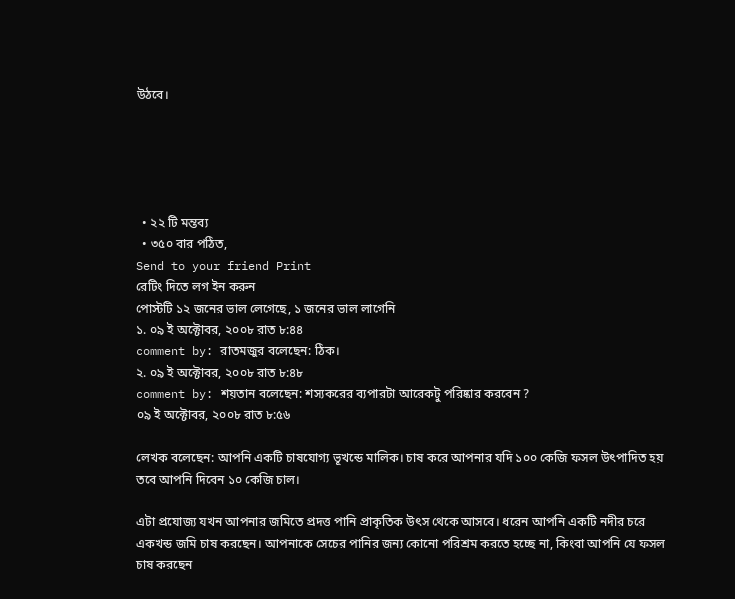উঠবে।





  • ২২ টি মন্তব্য
  • ৩৫০ বার পঠিত,
Send to your friend Print
রেটিং দিতে লগ ইন করুন
পোস্টটি ১২ জনের ভাল লেগেছে, ১ জনের ভাল লাগেনি
১. ০৯ ই অক্টোবর, ২০০৮ রাত ৮:৪৪
comment by: রাতমজুর বলেছেন: ঠিক।
২. ০৯ ই অক্টোবর, ২০০৮ রাত ৮:৪৮
comment by: শয়তান বলেছেন: শস্যকরের ব্যপারটা আরেকটু পরিষ্কার করবেন ?
০৯ ই অক্টোবর, ২০০৮ রাত ৮:৫৬

লেখক বলেছেন: আপনি একটি চাষযোগ্য ভূখন্ডে মালিক। চাষ করে আপনার যদি ১০০ কেজি ফসল উৎপাদিত হয় তবে আপনি দিবেন ১০ কেজি চাল।

এটা প্রযোজ্য যখন আপনার জমিতে প্রদত্ত পানি প্রাকৃতিক উৎস থেকে আসবে। ধরেন আপনি একটি নদীর চরে একখন্ড জমি চাষ করছেন। আপনাকে সেচের পানির জন্য কোনো পরিশ্রম করতে হচ্ছে না, কিংবা আপনি যে ফসল চাষ করছেন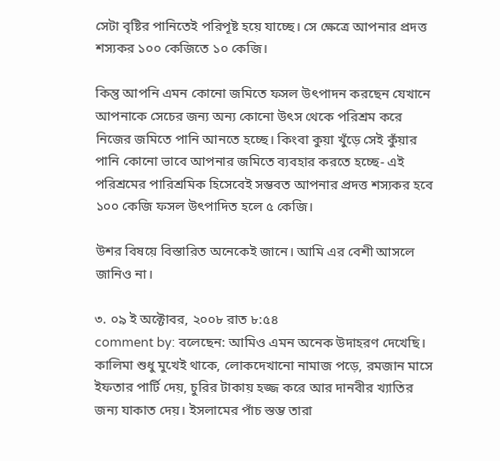সেটা বৃষ্টির পানিতেই পরিপূষ্ট হয়ে যাচ্ছে। সে ক্ষেত্রে আপনার প্রদত্ত শস্যকর ১০০ কেজিতে ১০ কেজি।

কিন্তু আপনি এমন কোনো জমিতে ফসল উৎপাদন করছেন যেখানে আপনাকে সেচের জন্য অন্য কোনো উৎস থেকে পরিশ্রম করে নিজের জমিতে পানি আনতে হচ্ছে। কিংবা কুয়া খুঁড়ে সেই কুঁয়ার পানি কোনো ভাবে আপনার জমিতে ব্যবহার করতে হচ্ছে- এই পরিশ্রমের পারিশ্রমিক হিসেবেই সম্ভবত আপনার প্রদত্ত শস্যকর হবে ১০০ কেজি ফসল উৎপাদিত হলে ৫ কেজি।

উশর বিষয়ে বিস্তারিত অনেকেই জানে। আমি এর বেশী আসলে জানিও না।

৩. ০৯ ই অক্টোবর, ২০০৮ রাত ৮:৫৪
comment by: বলেছেন: আমিও এমন অনেক উদাহরণ দেখেছি। কালিমা শুধু মুখেই থাকে, লোকদেখানো নামাজ পড়ে, রমজান মাসে ইফতার পার্টি দেয়, চুরির টাকায় হজ্জ করে আর দানবীর খ্যাতির জন্য যাকাত দেয়। ইসলামের পাঁচ স্তম্ভ তারা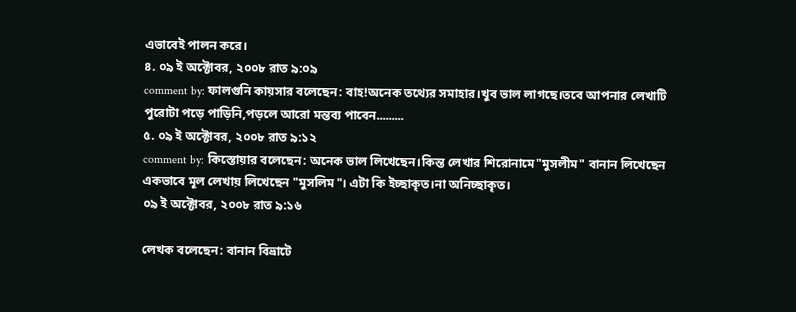এভাবেই পালন করে।
৪. ০৯ ই অক্টোবর, ২০০৮ রাত ৯:০৯
comment by: ফালগুনি কায়সার বলেছেন: বাহ!অনেক তথ্যের সমাহার।খুব ভাল লাগছে।তবে আপনার লেখাটি পুরোটা পড়ে পাড়িনি,পড়লে আরো মন্তব্য পাবেন.........
৫. ০৯ ই অক্টোবর, ২০০৮ রাত ৯:১২
comment by: কিস্তোয়ার বলেছেন: অনেক ভাল লিখেছেন।কিন্ত লেখার শিরোনামে"মুসলীম" বানান লিখেছেন একভাবে মূল লেখায় লিখেছেন "মুসলিম"। এটা কি ইচ্ছাকৃত।না অনিচ্ছাকৃত।
০৯ ই অক্টোবর, ২০০৮ রাত ৯:১৬

লেখক বলেছেন: বানান বিভ্রাটে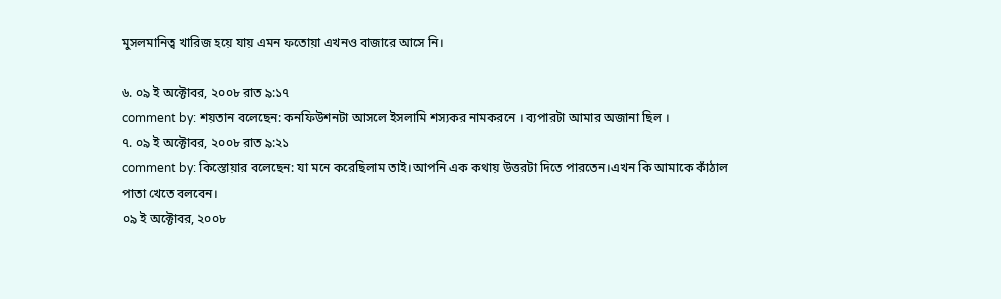মুসলমানিত্ব খারিজ হয়ে যায় এমন ফতোয়া এখনও বাজারে আসে নি।

৬. ০৯ ই অক্টোবর, ২০০৮ রাত ৯:১৭
comment by: শয়তান বলেছেন: কনফিউশনটা আসলে ইসলামি শস্যকর নামকরনে । ব্যপারটা আমার অজানা ছিল ।
৭. ০৯ ই অক্টোবর, ২০০৮ রাত ৯:২১
comment by: কিস্তোয়ার বলেছেন: যা মনে করেছিলাম তাই।আপনি এক কথায় উত্তরটা দিতে পারতেন।এখন কি আমাকে কাঁঠাল পাতা খেতে বলবেন।
০৯ ই অক্টোবর, ২০০৮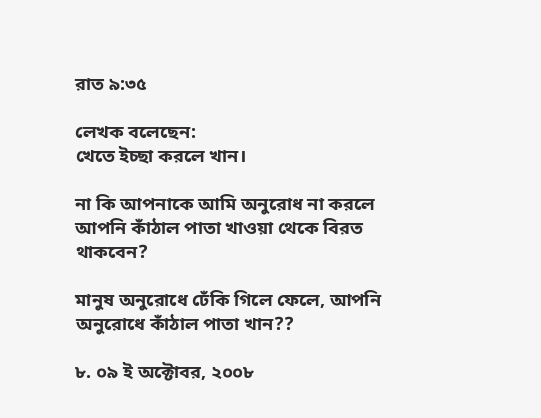রাত ৯:৩৫

লেখক বলেছেন:
খেতে ইচ্ছা করলে খান।

না কি আপনাকে আমি অনুরোধ না করলে আপনি কাঁঠাল পাতা খাওয়া থেকে বিরত থাকবেন?

মানুষ অনুরোধে ঢেঁকি গিলে ফেলে, আপনি অনুরোধে কাঁঠাল পাতা খান??

৮. ০৯ ই অক্টোবর, ২০০৮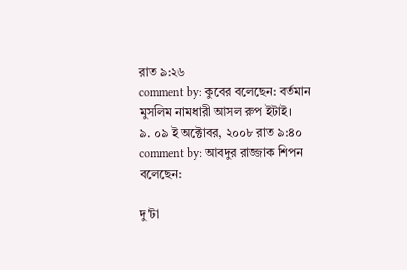রাত ৯:২৬
comment by: কুবের বলেছেন: বর্তমান মুসলিম নামধারী আসল রুপ ইটাই।
৯. ০৯ ই অক্টোবর, ২০০৮ রাত ৯:৪০
comment by: আবদুর রাজ্জাক শিপন বলেছেন:

দু'টা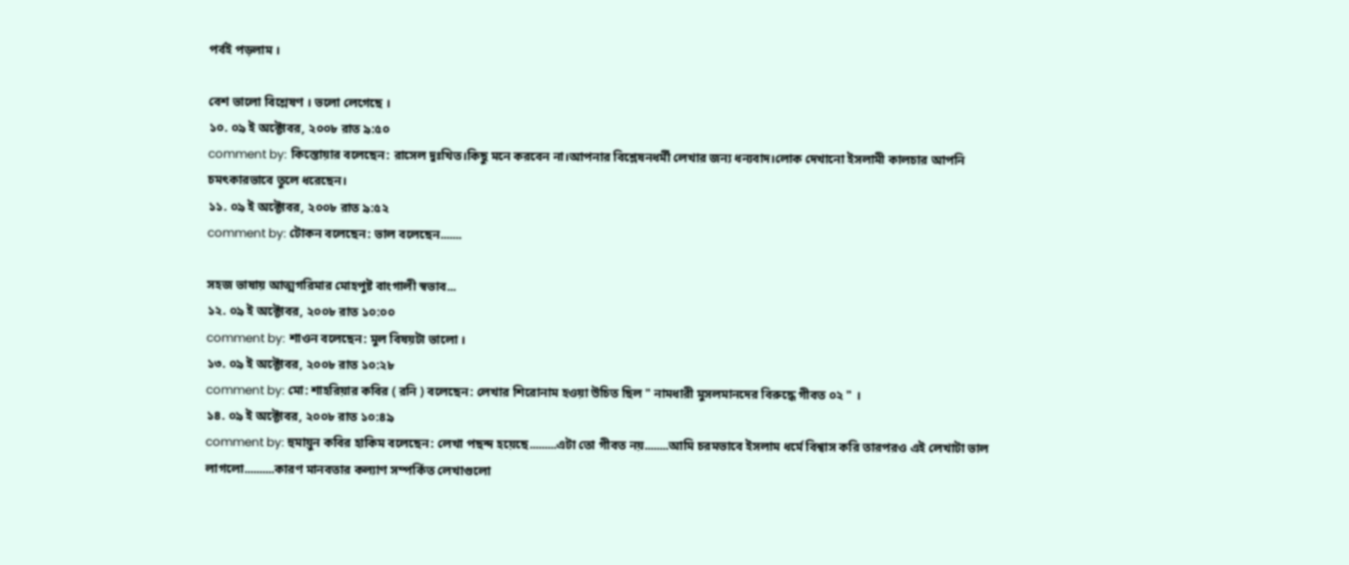পর্বই পড়লাম ।

বেশ ভালো বিশ্লেষণ । ভলো লেগেছে ।
১০. ০৯ ই অক্টোবর, ২০০৮ রাত ৯:৫০
comment by: কিস্তোয়ার বলেছেন: রাসেল দুঃখিত।কিছু মনে করবেন না।আপনার বিশ্লেষনধর্মী লেখার জন্য ধন্যবাদ।লোক দেখানো ইসলামী কালচার আপনি চমৎকারভাবে তুলে ধরেছেন।
১১. ০৯ ই অক্টোবর, ২০০৮ রাত ৯:৫২
comment by: টোকন বলেছেন: ভাল বলেছেন.......

সহজ ভাষায় আত্মগরিমার মোহপুষ্ট বাংগালী স্বভাব...
১২. ০৯ ই অক্টোবর, ২০০৮ রাত ১০:০০
comment by: শাওন বলেছেন: মুল বিষয়টা ভালো ।
১৩. ০৯ ই অক্টোবর, ২০০৮ রাত ১০:২৮
comment by: মো: শাহরিয়ার কবির ( রনি ) বলেছেন: লেখার শিরোনাম হওয়া উচিত ছিল " নামধারী মুসলমানদের বিরুদ্ধে গীবত ০২ " ।
১৪. ০৯ ই অক্টোবর, ২০০৮ রাত ১০:৪৯
comment by: হুমায়ুন কবির হাকিম বলেছেন: লেখা পছন্দ হয়েছে.........এটা তো গীবত নয়........আমি চরমভাবে ইসলাম ধর্মে বিশ্বাস করি তারপরও এই লেখাটা ভাল লাগলো..........কারণ মানবতার কল্যাণ সম্পর্কিত লেখাগুলো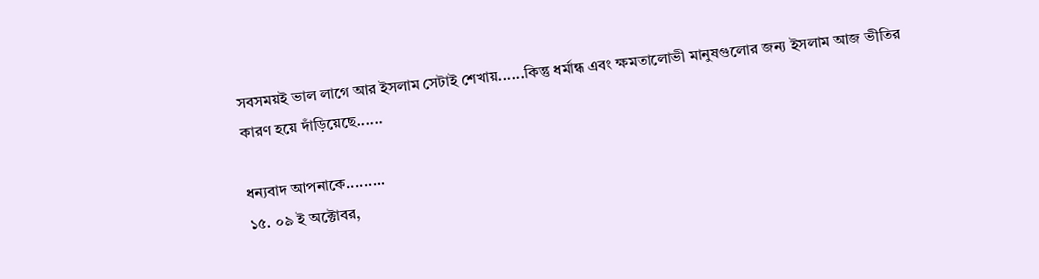সবসময়ই ভাল লাগে আর ইসলাম সেটাই শেখায়......কিন্তু ধর্মান্ধ এবং ক্ষমতালোভী মানুষগুলোর জন্য ইসলাম আজ ভীতির কারণ হয়ে দাঁড়িয়েছে......

ধন্যবাদ আপনাকে.........
১৫. ০৯ ই অক্টোবর,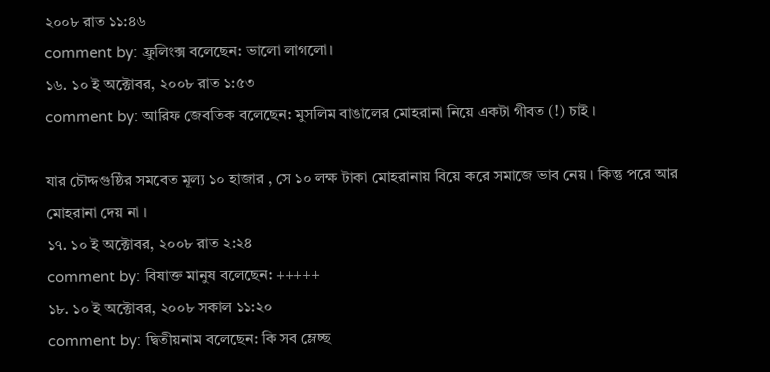২০০৮ রাত ১১:৪৬
comment by: ফ্রুলিংক্স বলেছেন: ভালো লাগলো।
১৬. ১০ ই অক্টোবর, ২০০৮ রাত ১:৫৩
comment by: আরিফ জেবতিক বলেছেন: মুসলিম বাঙালের মোহরানা নিয়ে একটা গীবত (!) চাই ।

যার চৌদ্দগুষ্ঠির সমবেত মূল্য ১০ হাজার , সে ১০ লক্ষ টাকা মোহরানায় বিয়ে করে সমাজে ভাব নেয় । কিন্তু পরে আর মোহরানা দেয় না ।
১৭. ১০ ই অক্টোবর, ২০০৮ রাত ২:২৪
comment by: বিষাক্ত মানুষ বলেছেন: +++++
১৮. ১০ ই অক্টোবর, ২০০৮ সকাল ১১:২০
comment by: দ্বিতীয়নাম বলেছেন: কি সব ম্লেচ্ছ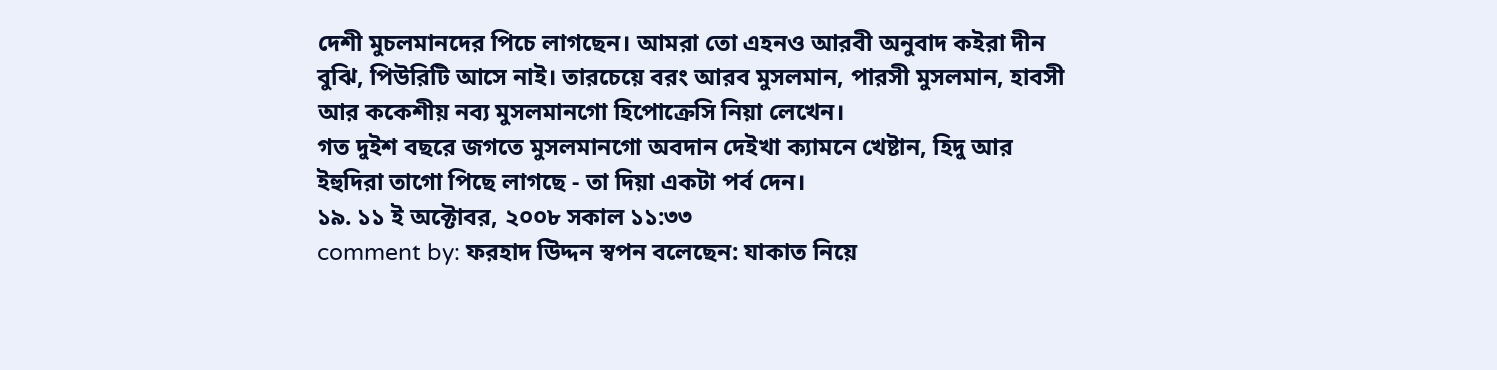দেশী মুচলমানদের পিচে লাগছেন। আমরা তো এহনও আরবী অনুবাদ কইরা দীন বুঝি, পিউরিটি আসে নাই। তারচেয়ে বরং আরব মুসলমান, পারসী মুসলমান, হাবসী আর ককেশীয় নব্য মুসলমানগো হিপোক্রেসি নিয়া লেখেন।
গত দুইশ বছরে জগতে মুসলমানগো অবদান দেইখা ক্যামনে খেষ্টান, হিদু আর ইহুদিরা তাগো পিছে লাগছে - তা দিয়া একটা পর্ব দেন।
১৯. ১১ ই অক্টোবর, ২০০৮ সকাল ১১:৩৩
comment by: ফরহাদ উিদ্দন স্বপন বলেছেন: যাকাত নিয়ে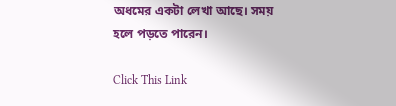অধমের একটা লেখা আছে। সময় হলে পড়তে পারেন।

Click This Link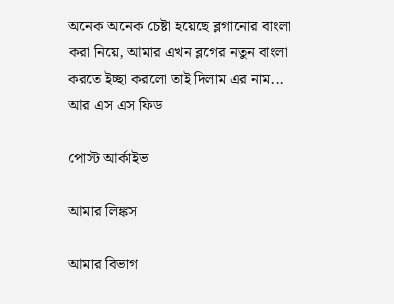অনেক অনেক চেষ্টা হয়েছে ব্লগানোর বাংলা করা নিয়ে, আমার এখন ব্লগের নতুন বাংলা করতে ইচ্ছা করলো তাই দিলাম এর নাম...
আর এস এস ফিড

পোস্ট আর্কাইভ

আমার লিঙ্কস

আমার বিভাগ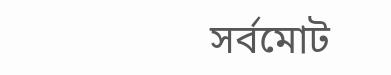সর্বমোট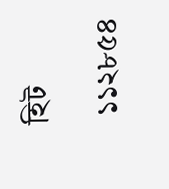হিট

 ১১২৮৫৪